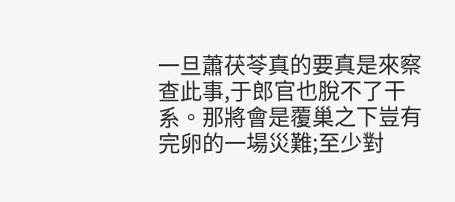一旦蕭茯苓真的要真是來察查此事,于郎官也脫不了干系。那將會是覆巢之下豈有完卵的一場災難;至少對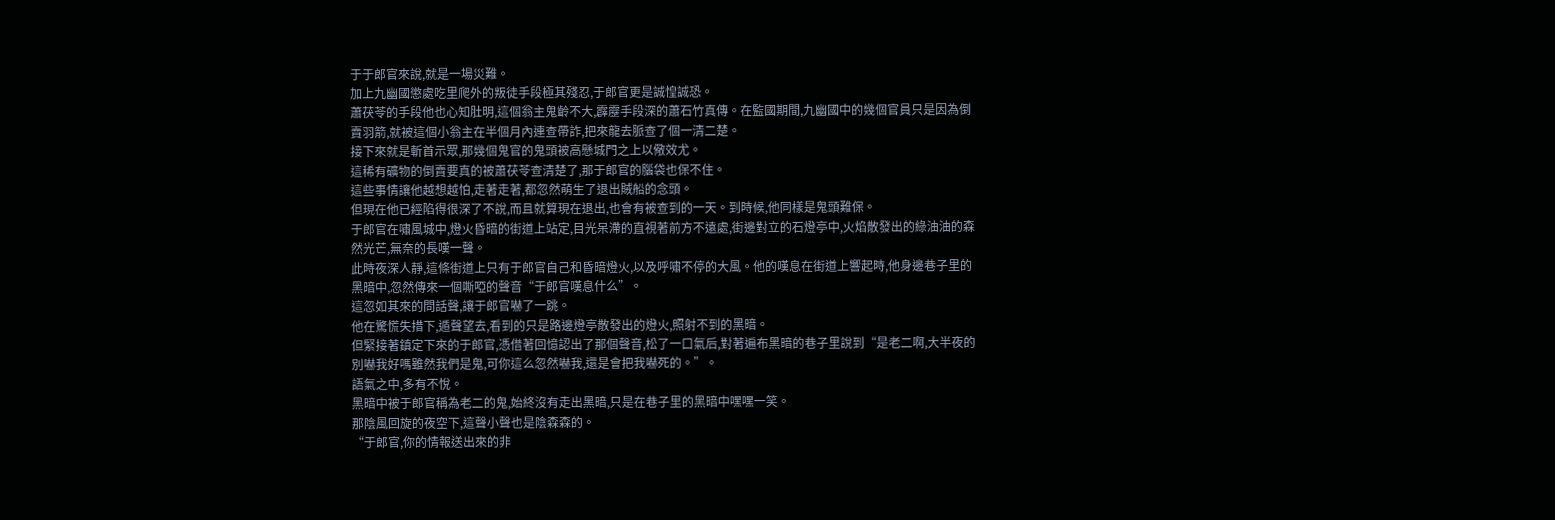于于郎官來說,就是一場災難。
加上九幽國懲處吃里爬外的叛徒手段極其殘忍,于郎官更是誠惶誠恐。
蕭茯苓的手段他也心知肚明,這個翁主鬼齡不大,霹靂手段深的蕭石竹真傳。在監國期間,九幽國中的幾個官員只是因為倒賣羽箭,就被這個小翁主在半個月內連查帶詐,把來龍去脈查了個一清二楚。
接下來就是斬首示眾,那幾個鬼官的鬼頭被高懸城門之上以儆效尤。
這稀有礦物的倒賣要真的被蕭茯苓查清楚了,那于郎官的腦袋也保不住。
這些事情讓他越想越怕,走著走著,都忽然萌生了退出賊船的念頭。
但現在他已經陷得很深了不說,而且就算現在退出,也會有被查到的一天。到時候,他同樣是鬼頭難保。
于郎官在嘯風城中,燈火昏暗的街道上站定,目光呆滯的直視著前方不遠處,街邊對立的石燈亭中,火焰散發出的綠油油的森然光芒,無奈的長嘆一聲。
此時夜深人靜,這條街道上只有于郎官自己和昏暗燈火,以及呼嘯不停的大風。他的嘆息在街道上響起時,他身邊巷子里的黑暗中,忽然傳來一個嘶啞的聲音“于郎官嘆息什么”。
這忽如其來的問話聲,讓于郎官嚇了一跳。
他在驚慌失措下,遁聲望去,看到的只是路邊燈亭散發出的燈火,照射不到的黑暗。
但緊接著鎮定下來的于郎官,憑借著回憶認出了那個聲音,松了一口氣后,對著遍布黑暗的巷子里說到“是老二啊,大半夜的別嚇我好嗎雖然我們是鬼,可你這么忽然嚇我,還是會把我嚇死的。”。
語氣之中,多有不悅。
黑暗中被于郎官稱為老二的鬼,始終沒有走出黑暗,只是在巷子里的黑暗中嘿嘿一笑。
那陰風回旋的夜空下,這聲小聲也是陰森森的。
“于郎官,你的情報送出來的非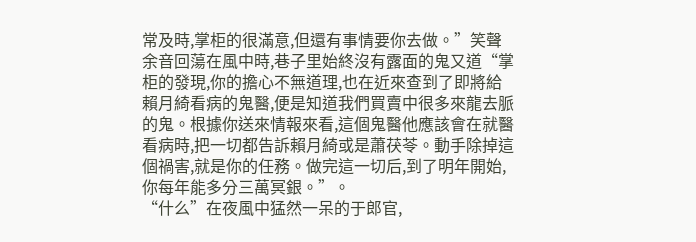常及時,掌柜的很滿意,但還有事情要你去做。”笑聲余音回蕩在風中時,巷子里始終沒有露面的鬼又道“掌柜的發現,你的擔心不無道理,也在近來查到了即將給賴月綺看病的鬼醫,便是知道我們買賣中很多來龍去脈的鬼。根據你送來情報來看,這個鬼醫他應該會在就醫看病時,把一切都告訴賴月綺或是蕭茯苓。動手除掉這個禍害,就是你的任務。做完這一切后,到了明年開始,你每年能多分三萬冥銀。”。
“什么”在夜風中猛然一呆的于郎官,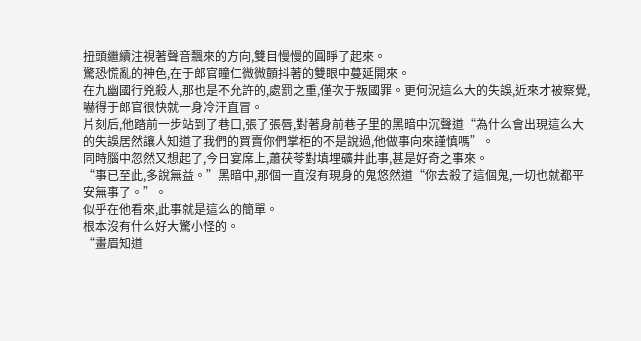扭頭繼續注視著聲音飄來的方向,雙目慢慢的圓睜了起來。
驚恐慌亂的神色,在于郎官瞳仁微微顫抖著的雙眼中蔓延開來。
在九幽國行兇殺人,那也是不允許的,處罰之重,僅次于叛國罪。更何況這么大的失誤,近來才被察覺,嚇得于郎官很快就一身冷汗直冒。
片刻后,他踏前一步站到了巷口,張了張唇,對著身前巷子里的黑暗中沉聲道“為什么會出現這么大的失誤居然讓人知道了我們的買賣你們掌柜的不是說過,他做事向來謹慎嗎”。
同時腦中忽然又想起了,今日宴席上,蕭茯苓對填埋礦井此事,甚是好奇之事來。
“事已至此,多說無益。”黑暗中,那個一直沒有現身的鬼悠然道“你去殺了這個鬼,一切也就都平安無事了。”。
似乎在他看來,此事就是這么的簡單。
根本沒有什么好大驚小怪的。
“畫眉知道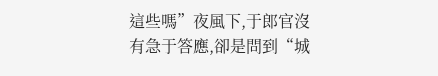這些嗎”夜風下,于郎官沒有急于答應,卻是問到“城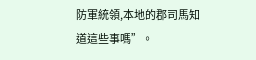防軍統領,本地的郡司馬知道這些事嗎”。